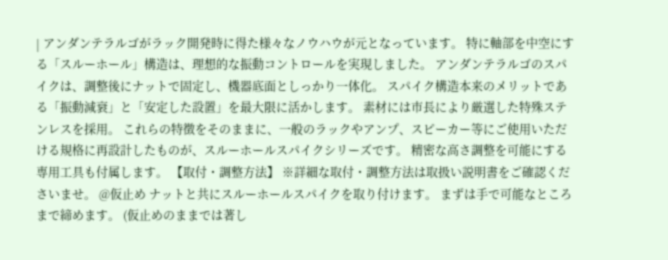| アンダンテラルゴがラック開発時に得た様々なノウハウが元となっています。 特に軸部を中空にする「スルーホール」構造は、理想的な振動コントロールを実現しました。 アンダンテラルゴのスパイクは、調整後にナットで固定し、機器底面としっかり一体化。 スパイク構造本来のメリットである「振動減衰」と「安定した設置」を最大限に活かします。 素材には市長により厳選した特殊ステンレスを採用。 これらの特徴をそのままに、一般のラックやアンプ、スピーカー等にご使用いただける規格に再設計したものが、スルーホールスパイクシリーズです。 精密な高さ調整を可能にする専用工具も付属します。 【取付・調整方法】 ※詳細な取付・調整方法は取扱い説明書をご確認くださいませ。 @仮止め ナットと共にスルーホールスパイクを取り付けます。 まずは手で可能なところまで締めます。 (仮止めのままでは著し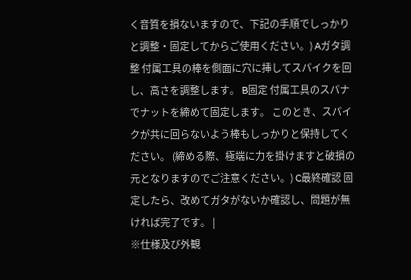く音質を損ないますので、下記の手順でしっかりと調整・固定してからご使用ください。) Aガタ調整 付属工具の棒を側面に穴に挿してスパイクを回し、高さを調整します。 B固定 付属工具のスパナでナットを締めて固定します。 このとき、スパイクが共に回らないよう棒もしっかりと保持してください。 (締める際、極端に力を掛けますと破損の元となりますのでご注意ください。) C最終確認 固定したら、改めてガタがないか確認し、問題が無ければ完了です。 |
※仕様及び外観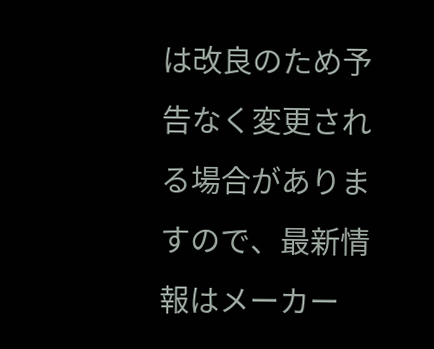は改良のため予告なく変更される場合がありますので、最新情報はメーカー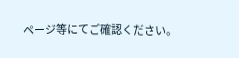ページ等にてご確認ください。